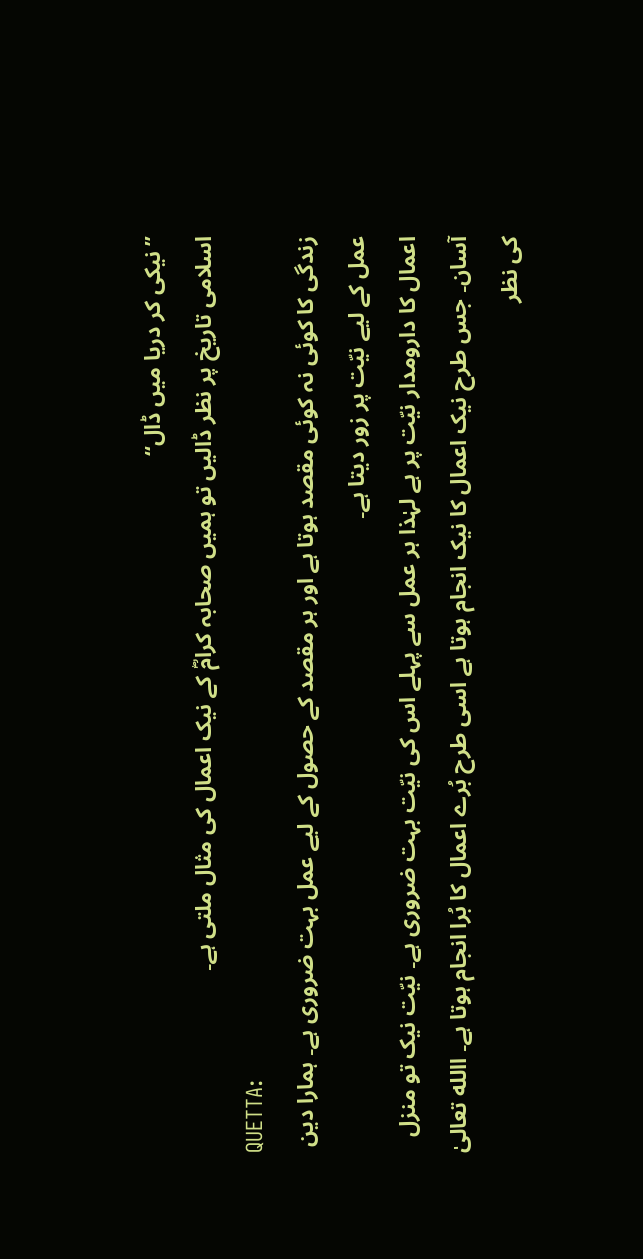’’نیکی کر دریا میں ڈال‘‘
اسلامی تاریخ پر نظر ڈالیں تو ہمیں صحابہ کرامؓ کے نیک اعمال کی مثال ملتی ہے۔
QUETTA:
زندگی کا کوئی نہ کوئی مقصد ہوتا ہے اور ہر مقصد کے حصول کے لیے عمل بہت ضروری ہے۔ ہمارا دین عمل کے لیے نیّت پر زور دیتا ہے۔
اعمال کا دارومدار نیّت پر ہے لہٰذا ہر عمل سے پہلے اس کی نیّت بہت ضروری ہے۔ نیّت نیک تو منزل آسان۔ جس طرح نیک اعمال کا نیک انجام ہوتا ہے اسی طرح بُرے اعمال کا بُرا انجام ہوتا ہے۔ االله تعالیٰ کی نظر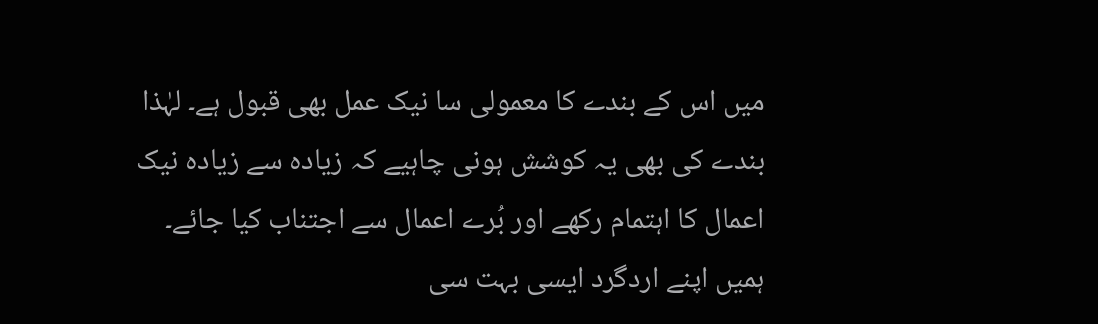میں اس کے بندے کا معمولی سا نیک عمل بھی قبول ہے۔ لہٰذا بندے کی بھی یہ کوشش ہونی چاہیے کہ زیادہ سے زیادہ نیک اعمال کا اہتمام رکھے اور بُرے اعمال سے اجتناب کیا جائے۔ ہمیں اپنے اردگرد ایسی بہت سی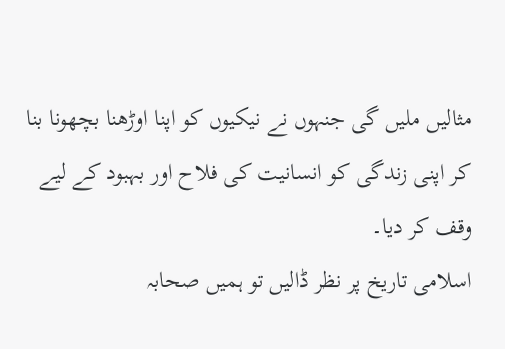مثالیں ملیں گی جنہوں نے نیکیوں کو اپنا اوڑھنا بچھونا بنا کر اپنی زندگی کو انسانیت کی فلاح اور بہبود کے لیے وقف کر دیا۔
اسلامی تاریخ پر نظر ڈالیں تو ہمیں صحابہ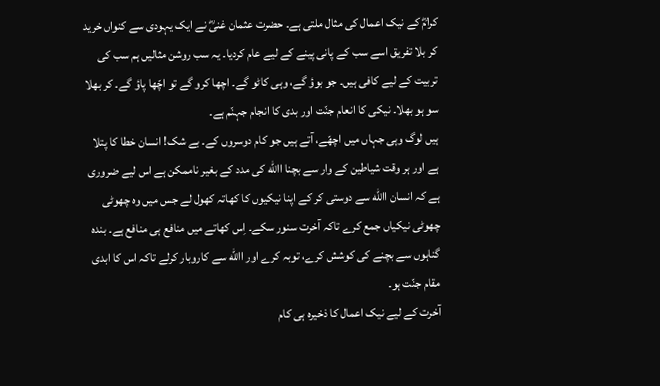کرامؓ کے نیک اعمال کی مثال ملتی ہے۔ حضرت عثمان غنیؓ نے ایک یہودی سے کنواں خرید کر بلا تفریق اسے سب کے پانی پینے کے لیے عام کردیا۔ یہ سب روشن مثالیں ہم سب کی تربیت کے لیے کافی ہیں۔ جو بوؤ گے، وہی کاٹو گے۔ اچھا کرو گے تو اچّھا پاؤ گے۔ کر بھلا سو ہو بھلا۔ نیکی کا انعام جنّت اور بدی کا انجام جہنّم ہے۔
ہیں لوگ وہی جہاں میں اچھّے، آتے ہیں جو کام دوسروں کے۔ بے شک! انسان خطا کا پتلا ہے اور ہر وقت شیاطین کے وار سے بچنا االله کی مدد کے بغیر ناممکن ہے اس لیے ضروری ہے کہ انسان االله سے دوستی کر کے اپنا نیکیوں کا کھاتہ کھول لے جس میں وہ چھوٹی چھوٹی نیکیاں جمع کرے تاکہ آخرت سنور سکے۔ اِس کھاتے میں منافع ہی منافع ہے۔ بندہ گناہوں سے بچنے کی کوشش کرے، توبہ کرے اور االله سے کاروبار کرلے تاکہ اس کا ابدی مقام جنّت ہو۔
آخرت کے لیے نیک اعمال کا ذخیرہ ہی کام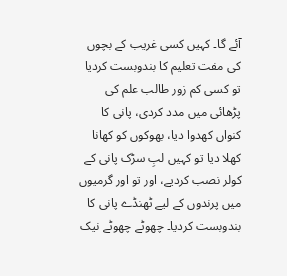آئے گا۔ کہیں کسی غریب کے بچوں کی مفت تعلیم کا بندوبست کردیا تو کسی کم زور طالب علم کی پڑھائی میں مدد کردی، پانی کا کنواں کھدوا دیا، بھوکوں کو کھانا کھلا دیا تو کہیں لبِ سڑک پانی کے کولر نصب کردیے، اور تو اور گرمیوں میں پرندوں کے لیے ٹھنڈے پانی کا بندوبست کردیا۔ چھوٹے چھوٹے نیک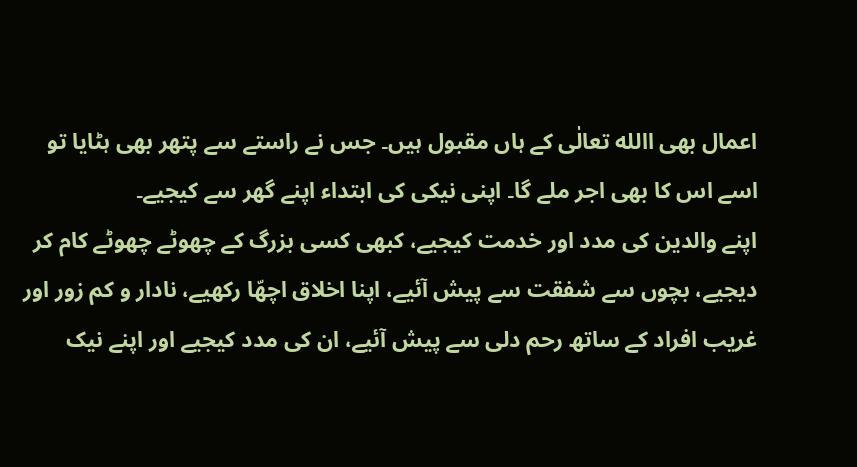اعمال بھی االله تعالٰی کے ہاں مقبول ہیں۔ جس نے راستے سے پتھر بھی ہٹایا تو اسے اس کا بھی اجر ملے گا۔ اپنی نیکی کی ابتداء اپنے گھر سے کیجیے۔
اپنے والدین کی مدد اور خدمت کیجیے، کبھی کسی بزرگ کے چھوٹے چھوٹے کام کر دیجیے، بچوں سے شفقت سے پیش آئیے، اپنا اخلاق اچھّا رکھیے، نادار و کم زور اور غریب افراد کے ساتھ رحم دلی سے پیش آئیے، ان کی مدد کیجیے اور اپنے نیک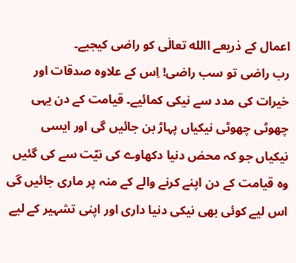اعمال کے ذریعے االله تعالٰی کو راضی کیجیے۔
رب راضی تو سب راضی! اِس کے علاوہ صدقات اور خیرات کی مدد سے نیکی کمائیے۔ قیامت کے دن یہی چھوٹی چھوٹی نیکیاں پہاڑ بن جائیں گی اور ایسی نیکیاں جو کہ محض دنیا دکھاوے کی نیّت سے کی گئیں وہ قیامت کے دن اپنے کرنے والے کے منہ پر ماری جائیں گی اس لیے کوئی بھی نیکی دنیا داری اور اپنی تشہیر کے لیے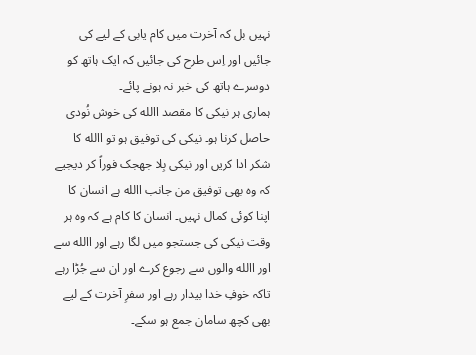نہیں بل کہ آخرت میں کام یابی کے لیے کی جائیں اور اِس طرح کی جائیں کہ ایک ہاتھ کو دوسرے ہاتھ کی خبر نہ ہونے پائے۔
ہماری ہر نیکی کا مقصد االله کی خوش نُودی حاصل کرنا ہو۔ نیکی کی توفیق ہو تو االله کا شکر ادا کریں اور نیکی بِلا جھجک فوراً کر دیجیے کہ وہ بھی توفیق من جانب االله ہے انسان کا اپنا کوئی کمال نہیں۔ انسان کا کام ہے کہ وہ ہر وقت نیکی کی جستجو میں لگا رہے اور االله سے اور االله والوں سے رجوع کرے اور ان سے جُڑا رہے تاکہ خوفِ خدا بیدار رہے اور سفرِ آخرت کے لیے بھی کچھ سامان جمع ہو سکے۔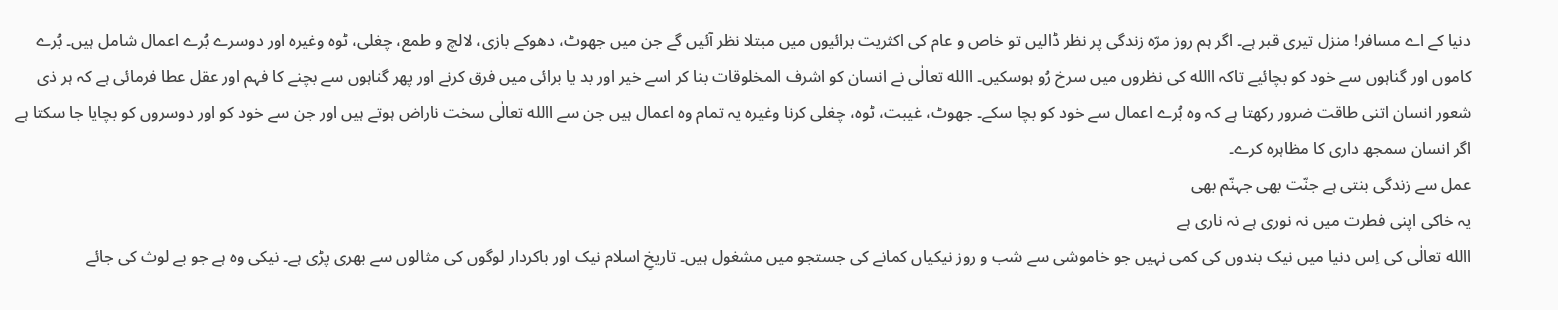دنیا کے اے مسافر! منزل تیری قبر ہے۔ اگر ہم روز مرّہ زندگی پر نظر ڈالیں تو خاص و عام کی اکثریت برائیوں میں مبتلا نظر آئیں گے جن میں جھوٹ، دھوکے بازی، لالچ و طمع، چغلی، ٹوہ وغیرہ اور دوسرے بُرے اعمال شامل ہیں۔ بُرے کاموں اور گناہوں سے خود کو بچائیے تاکہ االله کی نظروں میں سرخ رُو ہوسکیں۔ االله تعالٰی نے انسان کو اشرف المخلوقات بنا کر اسے خیر اور بد یا برائی میں فرق کرنے اور پھر گناہوں سے بچنے کا فہم اور عقل عطا فرمائی ہے کہ ہر ذی شعور انسان اتنی طاقت ضرور رکھتا ہے کہ وہ بُرے اعمال سے خود کو بچا سکے۔ جھوٹ، غیبت، ٹوہ، چغلی کرنا وغیرہ یہ تمام وہ اعمال ہیں جن سے االله تعالٰی سخت ناراض ہوتے ہیں اور جن سے خود کو اور دوسروں کو بچایا جا سکتا ہے اگر انسان سمجھ داری کا مظاہرہ کرے۔
عمل سے زندگی بنتی ہے جنّت بھی جہنّم بھی
یہ خاکی اپنی فطرت میں نہ نوری ہے نہ ناری ہے
االله تعالٰی کی اِس دنیا میں نیک بندوں کی کمی نہیں جو خاموشی سے شب و روز نیکیاں کمانے کی جستجو میں مشغول ہیں۔ تاریخِ اسلام نیک اور باکردار لوگوں کی مثالوں سے بھری پڑی ہے۔ نیکی وہ ہے جو بے لوث کی جائے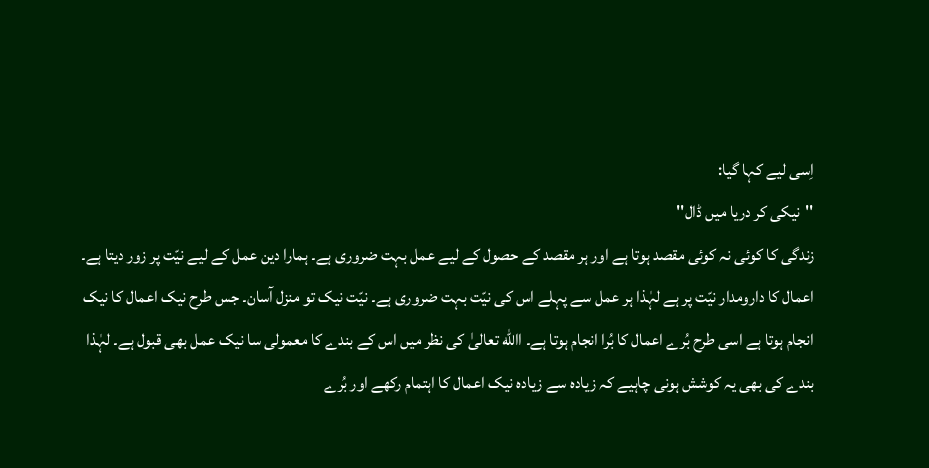اِسی لیے کہا گیا:
''نیکی کر دریا میں ڈال''
زندگی کا کوئی نہ کوئی مقصد ہوتا ہے اور ہر مقصد کے حصول کے لیے عمل بہت ضروری ہے۔ ہمارا دین عمل کے لیے نیّت پر زور دیتا ہے۔
اعمال کا دارومدار نیّت پر ہے لہٰذا ہر عمل سے پہلے اس کی نیّت بہت ضروری ہے۔ نیّت نیک تو منزل آسان۔ جس طرح نیک اعمال کا نیک انجام ہوتا ہے اسی طرح بُرے اعمال کا بُرا انجام ہوتا ہے۔ االله تعالیٰ کی نظر میں اس کے بندے کا معمولی سا نیک عمل بھی قبول ہے۔ لہٰذا بندے کی بھی یہ کوشش ہونی چاہیے کہ زیادہ سے زیادہ نیک اعمال کا اہتمام رکھے اور بُرے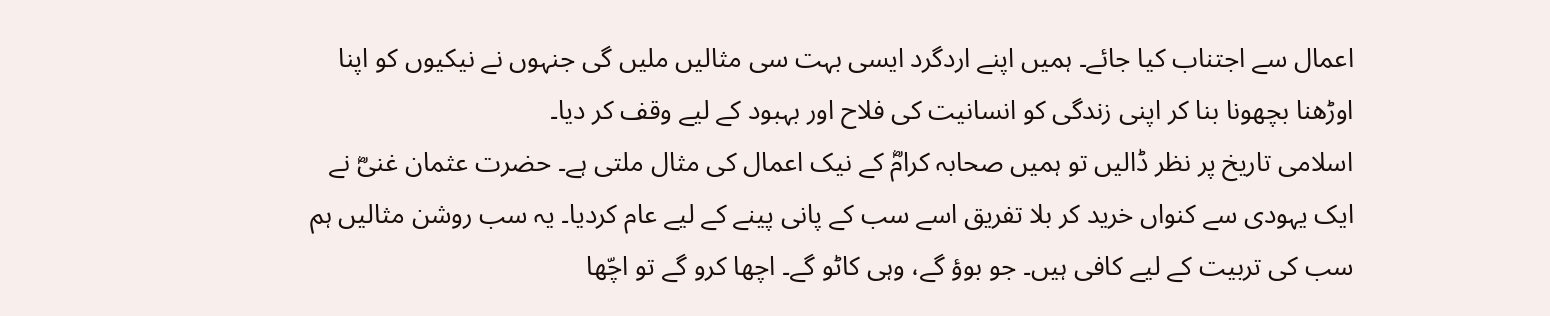اعمال سے اجتناب کیا جائے۔ ہمیں اپنے اردگرد ایسی بہت سی مثالیں ملیں گی جنہوں نے نیکیوں کو اپنا اوڑھنا بچھونا بنا کر اپنی زندگی کو انسانیت کی فلاح اور بہبود کے لیے وقف کر دیا۔
اسلامی تاریخ پر نظر ڈالیں تو ہمیں صحابہ کرامؓ کے نیک اعمال کی مثال ملتی ہے۔ حضرت عثمان غنیؓ نے ایک یہودی سے کنواں خرید کر بلا تفریق اسے سب کے پانی پینے کے لیے عام کردیا۔ یہ سب روشن مثالیں ہم سب کی تربیت کے لیے کافی ہیں۔ جو بوؤ گے، وہی کاٹو گے۔ اچھا کرو گے تو اچّھا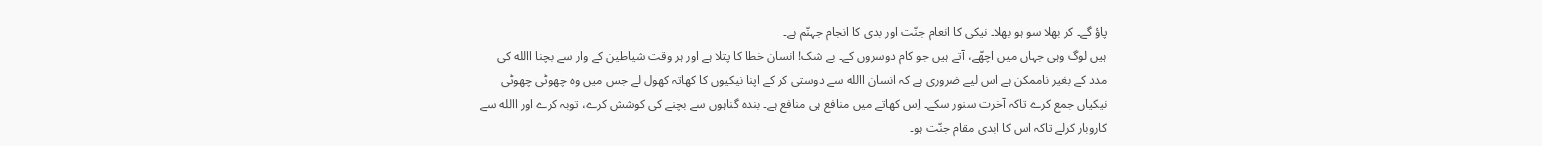پاؤ گے۔ کر بھلا سو ہو بھلا۔ نیکی کا انعام جنّت اور بدی کا انجام جہنّم ہے۔
ہیں لوگ وہی جہاں میں اچھّے، آتے ہیں جو کام دوسروں کے۔ بے شک! انسان خطا کا پتلا ہے اور ہر وقت شیاطین کے وار سے بچنا االله کی مدد کے بغیر ناممکن ہے اس لیے ضروری ہے کہ انسان االله سے دوستی کر کے اپنا نیکیوں کا کھاتہ کھول لے جس میں وہ چھوٹی چھوٹی نیکیاں جمع کرے تاکہ آخرت سنور سکے۔ اِس کھاتے میں منافع ہی منافع ہے۔ بندہ گناہوں سے بچنے کی کوشش کرے، توبہ کرے اور االله سے کاروبار کرلے تاکہ اس کا ابدی مقام جنّت ہو۔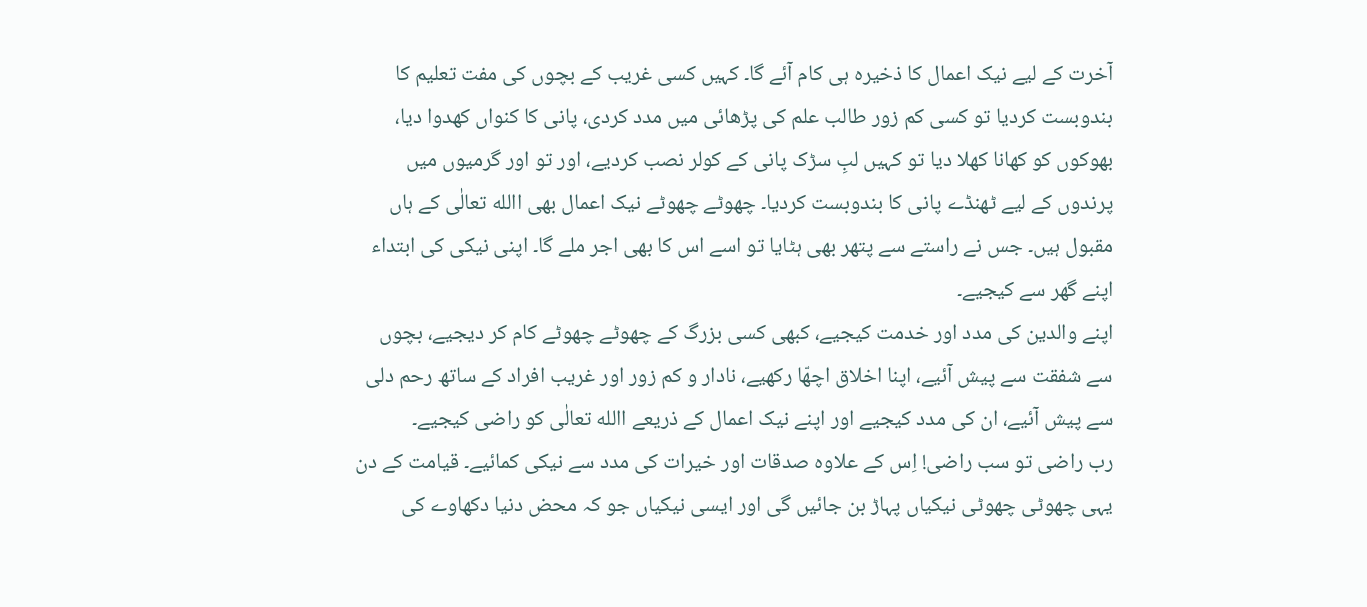آخرت کے لیے نیک اعمال کا ذخیرہ ہی کام آئے گا۔ کہیں کسی غریب کے بچوں کی مفت تعلیم کا بندوبست کردیا تو کسی کم زور طالب علم کی پڑھائی میں مدد کردی، پانی کا کنواں کھدوا دیا، بھوکوں کو کھانا کھلا دیا تو کہیں لبِ سڑک پانی کے کولر نصب کردیے، اور تو اور گرمیوں میں پرندوں کے لیے ٹھنڈے پانی کا بندوبست کردیا۔ چھوٹے چھوٹے نیک اعمال بھی االله تعالٰی کے ہاں مقبول ہیں۔ جس نے راستے سے پتھر بھی ہٹایا تو اسے اس کا بھی اجر ملے گا۔ اپنی نیکی کی ابتداء اپنے گھر سے کیجیے۔
اپنے والدین کی مدد اور خدمت کیجیے، کبھی کسی بزرگ کے چھوٹے چھوٹے کام کر دیجیے، بچوں سے شفقت سے پیش آئیے، اپنا اخلاق اچھّا رکھیے، نادار و کم زور اور غریب افراد کے ساتھ رحم دلی سے پیش آئیے، ان کی مدد کیجیے اور اپنے نیک اعمال کے ذریعے االله تعالٰی کو راضی کیجیے۔
رب راضی تو سب راضی! اِس کے علاوہ صدقات اور خیرات کی مدد سے نیکی کمائیے۔ قیامت کے دن یہی چھوٹی چھوٹی نیکیاں پہاڑ بن جائیں گی اور ایسی نیکیاں جو کہ محض دنیا دکھاوے کی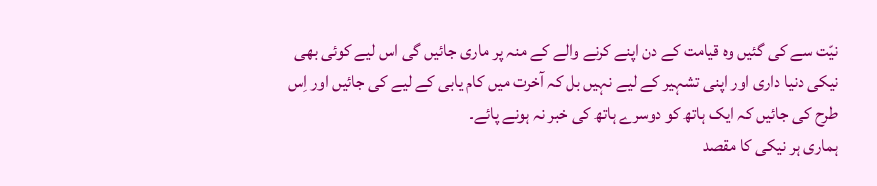نیّت سے کی گئیں وہ قیامت کے دن اپنے کرنے والے کے منہ پر ماری جائیں گی اس لیے کوئی بھی نیکی دنیا داری اور اپنی تشہیر کے لیے نہیں بل کہ آخرت میں کام یابی کے لیے کی جائیں اور اِس طرح کی جائیں کہ ایک ہاتھ کو دوسرے ہاتھ کی خبر نہ ہونے پائے۔
ہماری ہر نیکی کا مقصد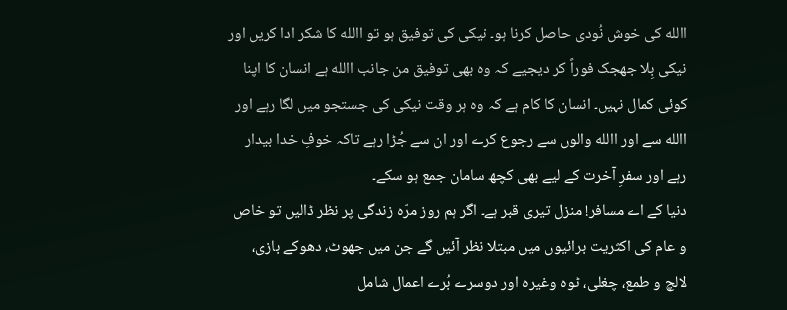االله کی خوش نُودی حاصل کرنا ہو۔ نیکی کی توفیق ہو تو االله کا شکر ادا کریں اور نیکی بِلا جھجک فوراً کر دیجیے کہ وہ بھی توفیق من جانب االله ہے انسان کا اپنا کوئی کمال نہیں۔ انسان کا کام ہے کہ وہ ہر وقت نیکی کی جستجو میں لگا رہے اور االله سے اور االله والوں سے رجوع کرے اور ان سے جُڑا رہے تاکہ خوفِ خدا بیدار رہے اور سفرِ آخرت کے لیے بھی کچھ سامان جمع ہو سکے۔
دنیا کے اے مسافر! منزل تیری قبر ہے۔ اگر ہم روز مرّہ زندگی پر نظر ڈالیں تو خاص و عام کی اکثریت برائیوں میں مبتلا نظر آئیں گے جن میں جھوٹ، دھوکے بازی، لالچ و طمع، چغلی، ٹوہ وغیرہ اور دوسرے بُرے اعمال شامل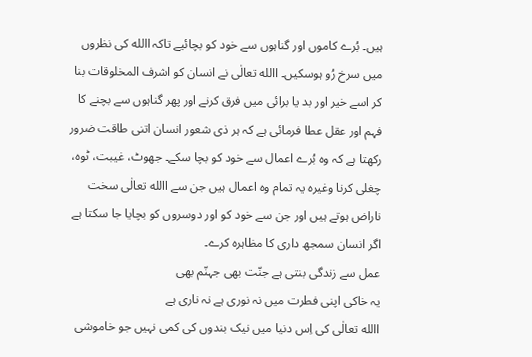ہیں۔ بُرے کاموں اور گناہوں سے خود کو بچائیے تاکہ االله کی نظروں میں سرخ رُو ہوسکیں۔ االله تعالٰی نے انسان کو اشرف المخلوقات بنا کر اسے خیر اور بد یا برائی میں فرق کرنے اور پھر گناہوں سے بچنے کا فہم اور عقل عطا فرمائی ہے کہ ہر ذی شعور انسان اتنی طاقت ضرور رکھتا ہے کہ وہ بُرے اعمال سے خود کو بچا سکے۔ جھوٹ، غیبت، ٹوہ، چغلی کرنا وغیرہ یہ تمام وہ اعمال ہیں جن سے االله تعالٰی سخت ناراض ہوتے ہیں اور جن سے خود کو اور دوسروں کو بچایا جا سکتا ہے اگر انسان سمجھ داری کا مظاہرہ کرے۔
عمل سے زندگی بنتی ہے جنّت بھی جہنّم بھی
یہ خاکی اپنی فطرت میں نہ نوری ہے نہ ناری ہے
االله تعالٰی کی اِس دنیا میں نیک بندوں کی کمی نہیں جو خاموشی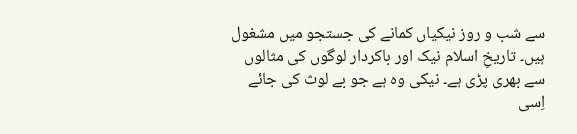سے شب و روز نیکیاں کمانے کی جستجو میں مشغول ہیں۔ تاریخِ اسلام نیک اور باکردار لوگوں کی مثالوں سے بھری پڑی ہے۔ نیکی وہ ہے جو بے لوث کی جائے اِسی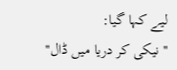لیے کہا گیا:
''نیکی کر دریا میں ڈال''